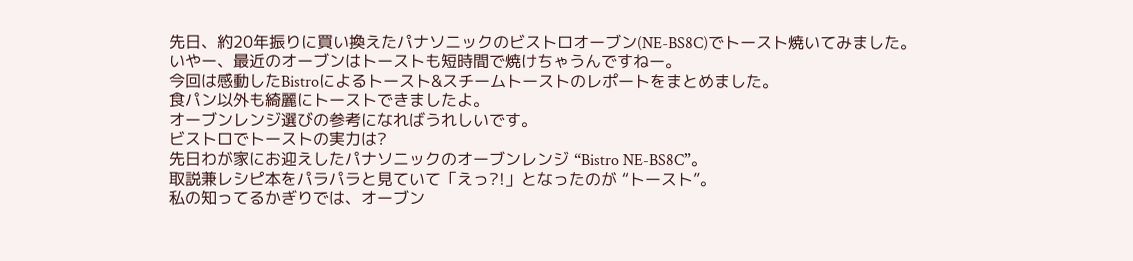先日、約20年振りに買い換えたパナソニックのビストロオーブン(NE-BS8C)でトースト焼いてみました。
いやー、最近のオーブンはトーストも短時間で焼けちゃうんですねー。
今回は感動したBistroによるトースト&スチームトーストのレポートをまとめました。
食パン以外も綺麗にトーストできましたよ。
オーブンレンジ選びの参考になればうれしいです。
ビストロでトーストの実力は?
先日わが家にお迎えしたパナソニックのオーブンレンジ “Bistro NE-BS8C”。
取説兼レシピ本をパラパラと見ていて「えっ?!」となったのが “トースト”。
私の知ってるかぎりでは、オーブン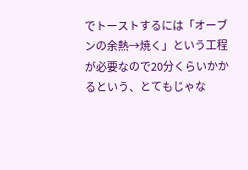でトーストするには「オーブンの余熱→焼く」という工程が必要なので20分くらいかかるという、とてもじゃな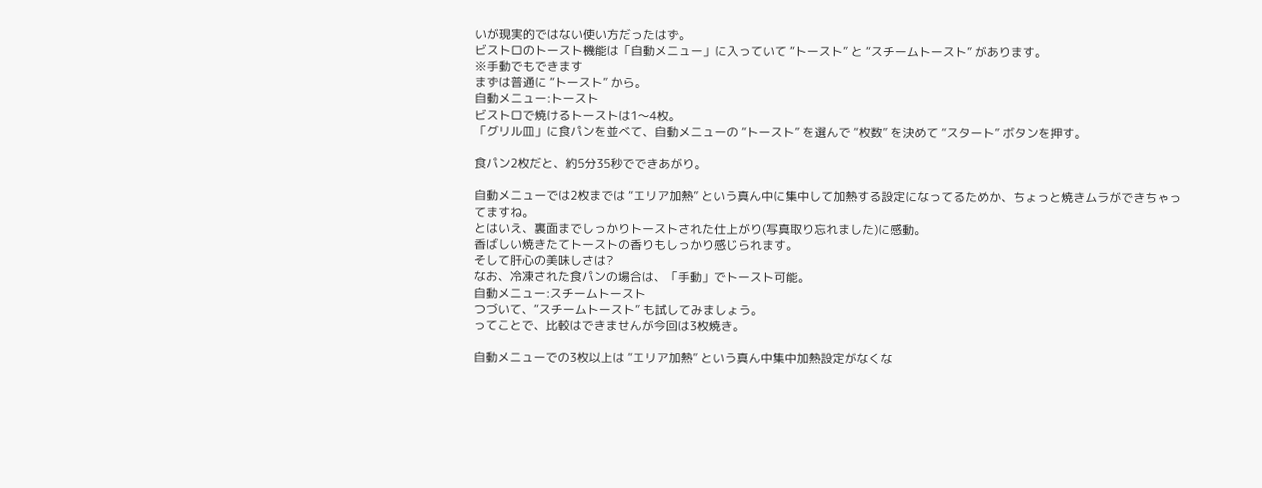いが現実的ではない使い方だったはず。
ビストロのトースト機能は「自動メニュー」に入っていて “トースト” と “スチームトースト” があります。
※手動でもできます
まずは普通に “トースト” から。
自動メニュー:トースト
ビストロで焼けるトーストは1〜4枚。
「グリル皿」に食パンを並べて、自動メニューの “トースト” を選んで “枚数” を決めて “スタート” ボタンを押す。

食パン2枚だと、約5分35秒でできあがり。

自動メニューでは2枚までは “エリア加熱” という真ん中に集中して加熱する設定になってるためか、ちょっと焼きムラができちゃってますね。
とはいえ、裏面までしっかりトーストされた仕上がり(写真取り忘れました)に感動。
香ばしい焼きたてトーストの香りもしっかり感じられます。
そして肝心の美味しさは?
なお、冷凍された食パンの場合は、「手動」でトースト可能。
自動メニュー:スチームトースト
つづいて、“スチームトースト” も試してみましょう。
ってことで、比較はできませんが今回は3枚焼き。

自動メニューでの3枚以上は “エリア加熱” という真ん中集中加熱設定がなくな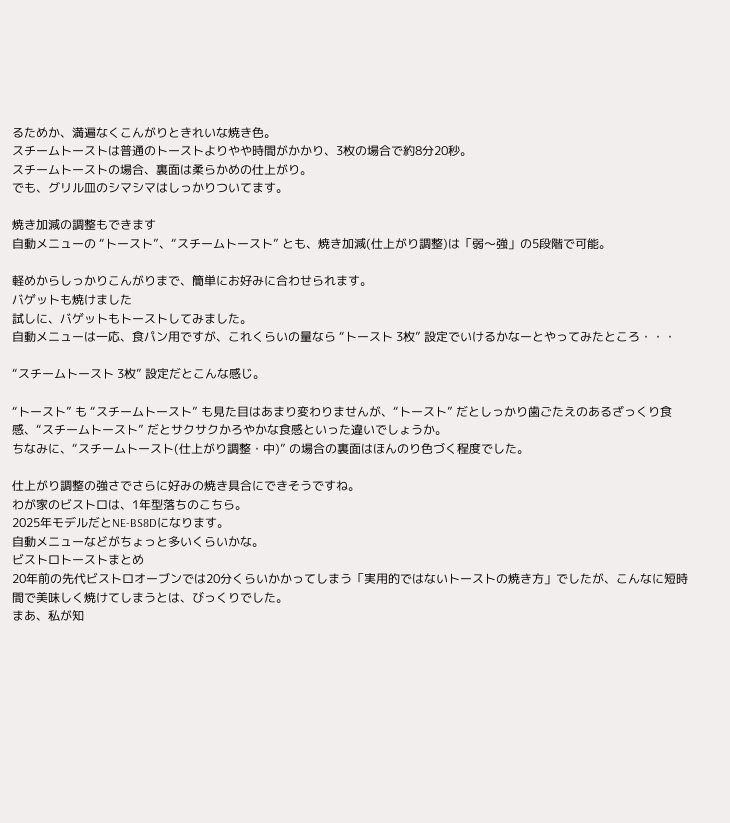るためか、満遍なくこんがりときれいな焼き色。
スチームトーストは普通のトーストよりやや時間がかかり、3枚の場合で約8分20秒。
スチームトーストの場合、裏面は柔らかめの仕上がり。
でも、グリル皿のシマシマはしっかりついてます。

焼き加減の調整もできます
自動メニューの “トースト”、“スチームトースト” とも、焼き加減(仕上がり調整)は「弱〜強」の5段階で可能。

軽めからしっかりこんがりまで、簡単にお好みに合わせられます。
バゲットも焼けました
試しに、バゲットもトーストしてみました。
自動メニューは一応、食パン用ですが、これくらいの量なら “トースト 3枚” 設定でいけるかなーとやってみたところ・・・

“スチームトースト 3枚” 設定だとこんな感じ。

“トースト” も “スチームトースト” も見た目はあまり変わりませんが、“トースト” だとしっかり歯ごたえのあるざっくり食感、“スチームトースト” だとサクサクかろやかな食感といった違いでしょうか。
ちなみに、“スチームトースト(仕上がり調整・中)” の場合の裏面はほんのり色づく程度でした。

仕上がり調整の強さでさらに好みの焼き具合にできそうですね。
わが家のビストロは、1年型落ちのこちら。
2025年モデルだとNE-BS8Dになります。
自動メニューなどがちょっと多いくらいかな。
ビストロトーストまとめ
20年前の先代ビストロオーブンでは20分くらいかかってしまう「実用的ではないトーストの焼き方」でしたが、こんなに短時間で美味しく焼けてしまうとは、びっくりでした。
まあ、私が知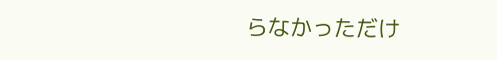らなかっただけ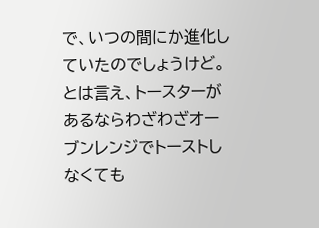で、いつの間にか進化していたのでしょうけど。
とは言え、トースターがあるならわざわざオーブンレンジでトーストしなくても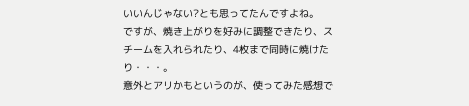いいんじゃない?とも思ってたんですよね。
ですが、焼き上がりを好みに調整できたり、スチームを入れられたり、4枚まで同時に焼けたり・・・。
意外とアリかもというのが、使ってみた感想で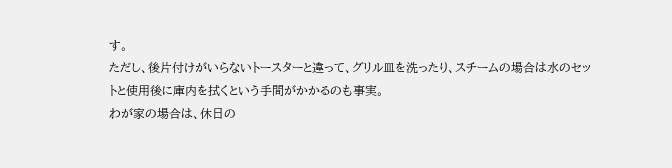す。
ただし、後片付けがいらないトースターと違って、グリル皿を洗ったり、スチームの場合は水のセットと使用後に庫内を拭くという手間がかかるのも事実。
わが家の場合は、休日の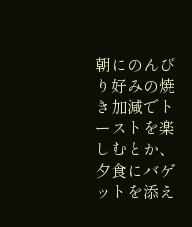朝にのんびり好みの焼き加減でトーストを楽しむとか、夕食にバゲットを添え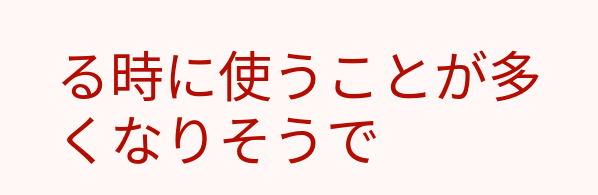る時に使うことが多くなりそうで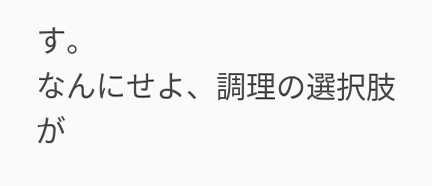す。
なんにせよ、調理の選択肢が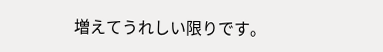増えてうれしい限りです。